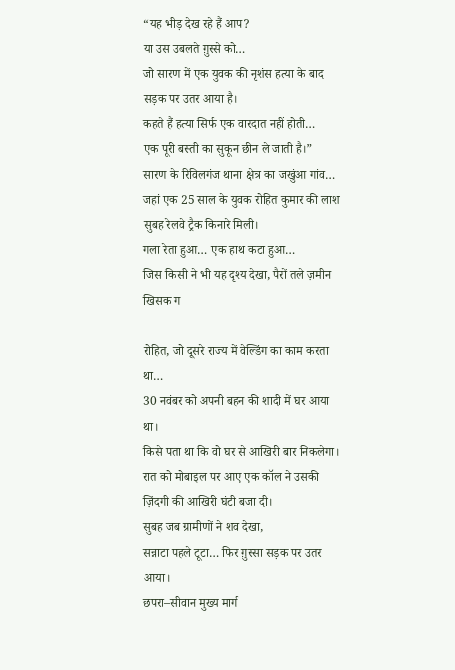“यह भीड़ देख रहे हैं आप?
या उस उबलते ग़ुस्से को…
जो सारण में एक युवक की नृशंस हत्या के बाद सड़क पर उतर आया है।
कहते हैं हत्या सिर्फ एक वारदात नहीं होती…
एक पूरी बस्ती का सुकून छीन ले जाती है।”
सारण के रिविलगंज थाना क्षेत्र का जखुंआ गांव…
जहां एक 25 साल के युवक रोहित कुमार की लाश सुबह रेलवे ट्रैक किनारे मिली।
गला रेता हुआ… एक हाथ कटा हुआ…
जिस किसी ने भी यह दृश्य देखा, पैरों तले ज़मीन खिसक ग

रोहित, जो दूसरे राज्य में वेल्डिंग का काम करता था…
30 नवंबर को अपनी बहन की शादी में घर आया था।
किसे पता था कि वो घर से आखिरी बार निकलेगा।
रात को मोबाइल पर आए एक कॉल ने उसकी ज़िंदगी की आखिरी घंटी बजा दी।
सुबह जब ग्रामीणों ने शव देखा,
सन्नाटा पहले टूटा… फिर ग़ुस्सा सड़क पर उतर आया।
छपरा–सीवान मुख्य मार्ग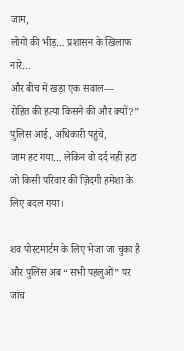जाम,
लोगों की भीड़… प्रशासन के खिलाफ नारे…
और बीच में खड़ा एक सवाल—
रोहित की हत्या किसने की और क्यों?”
पुलिस आई, अधिकारी पहुंचे,
जाम हट गया… लेकिन वो दर्द नहीं हटा
जो किसी परिवार की ज़िंदगी हमेशा के लिए बदल गया।

शव पोस्टमार्टम के लिए भेजा जा चुका है
और पुलिस अब “सभी पहलुओं” पर जांच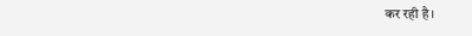कर रही है।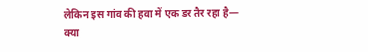लेकिन इस गांव की हवा में एक डर तैर रहा है—
क्या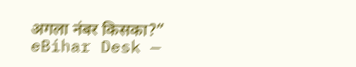अगला नंबर किसका?”
eBihar Desk —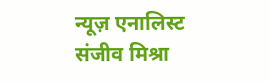न्यूज़ एनालिस्ट संजीव मिश्रा